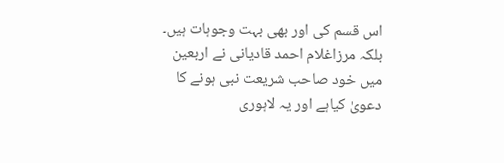اس قسم کی اور بھی بہت وجوہات ہیں۔ بلکہ مرزاغلام احمد قادیانی نے اربعین میں خود صاحب شریعت نبی ہونے کا دعویٰ کیاہے اور یہ لاہوری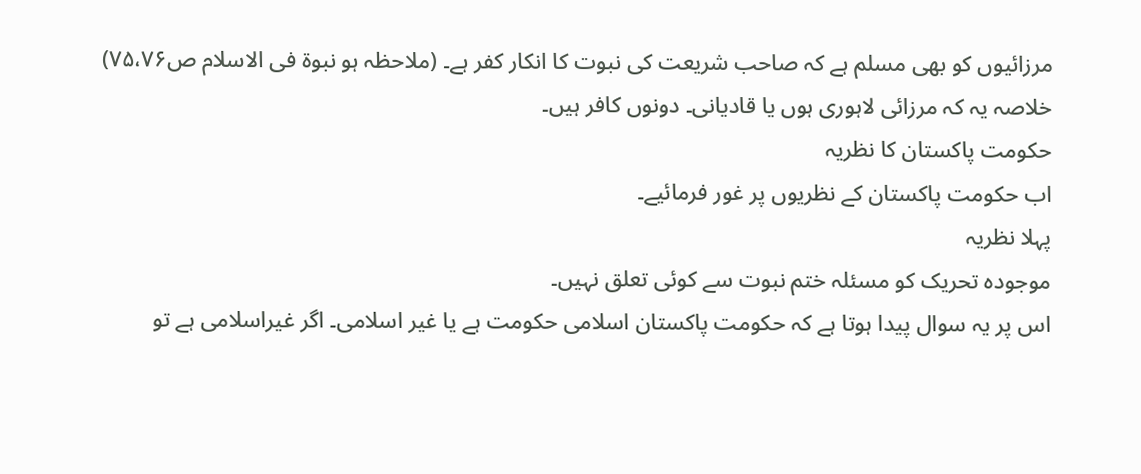مرزائیوں کو بھی مسلم ہے کہ صاحب شریعت کی نبوت کا انکار کفر ہے۔ (ملاحظہ ہو نبوۃ فی الاسلام ص۷۵،۷۶)
خلاصہ یہ کہ مرزائی لاہوری ہوں یا قادیانی۔ دونوں کافر ہیں۔
حکومت پاکستان کا نظریہ
اب حکومت پاکستان کے نظریوں پر غور فرمائیے۔
پہلا نظریہ
موجودہ تحریک کو مسئلہ ختم نبوت سے کوئی تعلق نہیں۔
اس پر یہ سوال پیدا ہوتا ہے کہ حکومت پاکستان اسلامی حکومت ہے یا غیر اسلامی۔ اگر غیراسلامی ہے تو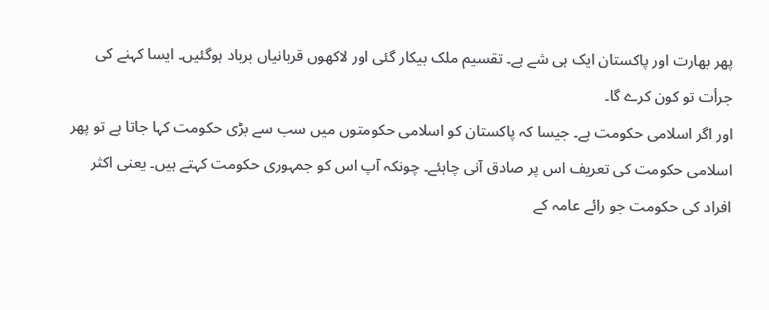پھر بھارت اور پاکستان ایک ہی شے ہے۔ تقسیم ملک بیکار گئی اور لاکھوں قربانیاں برباد ہوگئیں۔ ایسا کہنے کی جرأت تو کون کرے گا۔
اور اگر اسلامی حکومت ہے۔ جیسا کہ پاکستان کو اسلامی حکومتوں میں سب سے بڑی حکومت کہا جاتا ہے تو پھر اسلامی حکومت کی تعریف اس پر صادق آنی چاہئے۔ چونکہ آپ اس کو جمہوری حکومت کہتے ہیں۔ یعنی اکثر افراد کی حکومت جو رائے عامہ کے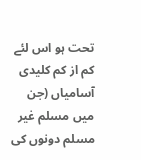تحت ہو اس لئے کم از کم کلیدی آسامیاں (جن میں مسلم غیر مسلم دونوں کی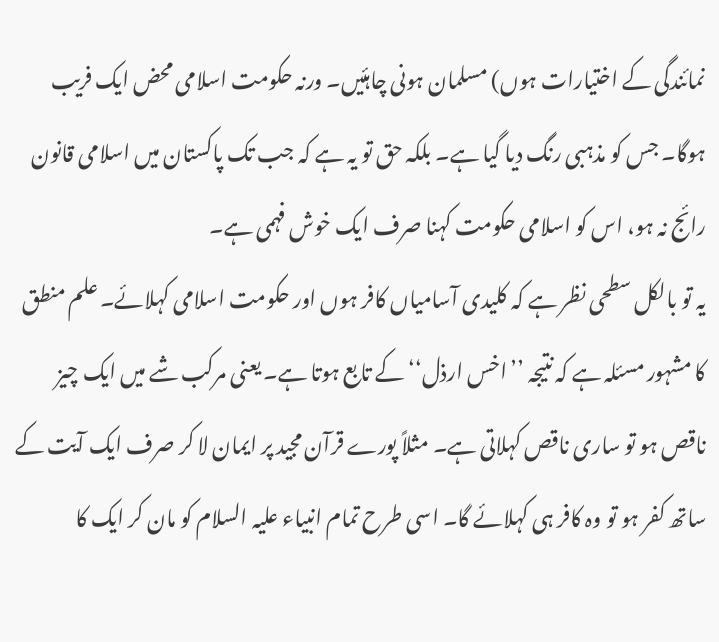نمائندگی کے اختیارات ہوں) مسلمان ہونی چاہئیں۔ ورنہ حکومت اسلامی محض ایک فریب ہوگا۔ جس کو مذہبی رنگ دیا گیا ہے۔ بلکہ حق تو یہ ہے کہ جب تک پاکستان میں اسلامی قانون رائج نہ ہو، اس کو اسلامی حکومت کہنا صرف ایک خوش فہمی ہے۔
یہ تو بالکل سطحی نظر ہے کہ کلیدی آسامیاں کافر ہوں اور حکومت اسلامی کہلائے۔ علم منطق کا مشہور مسئلہ ہے کہ نتیجہ ’’اخس ارذل‘‘ کے تابع ہوتا ہے۔ یعنی مرکب شے میں ایک چیز ناقص ہو تو ساری ناقص کہلاتی ہے۔ مثلاً پورے قرآن مجید پر ایمان لا کر صرف ایک آیت کے ساتھ کفر ہو تو وہ کافر ہی کہلائے گا۔ اسی طرح تمام انبیاء علیہ السلام کو مان کر ایک کا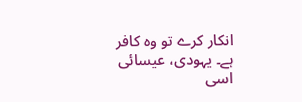انکار کرے تو وہ کافر ہے۔ یہودی، عیسائی اسی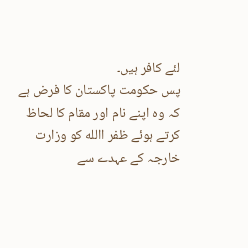لئے کافر ہیں۔
پس حکومت پاکستان کا فرض ہے کہ وہ اپنے نام اور مقام کا لحاظ کرتے ہوئے ظفر االله کو وزارت خارجہ کے عہدے سے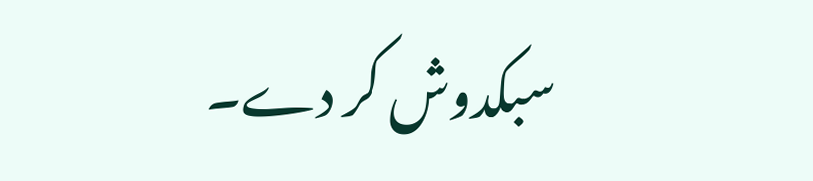سبکدوش کر دے۔